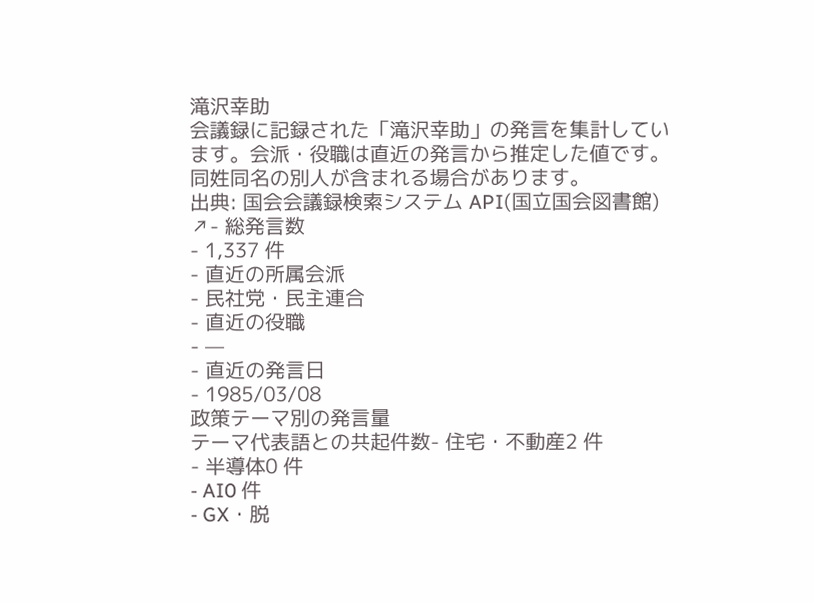滝沢幸助
会議録に記録された「滝沢幸助」の発言を集計しています。会派・役職は直近の発言から推定した値です。同姓同名の別人が含まれる場合があります。
出典: 国会会議録検索システム API(国立国会図書館) ↗- 総発言数
- 1,337 件
- 直近の所属会派
- 民社党・民主連合
- 直近の役職
- —
- 直近の発言日
- 1985/03/08
政策テーマ別の発言量
テーマ代表語との共起件数- 住宅・不動産2 件
- 半導体0 件
- AI0 件
- GX・脱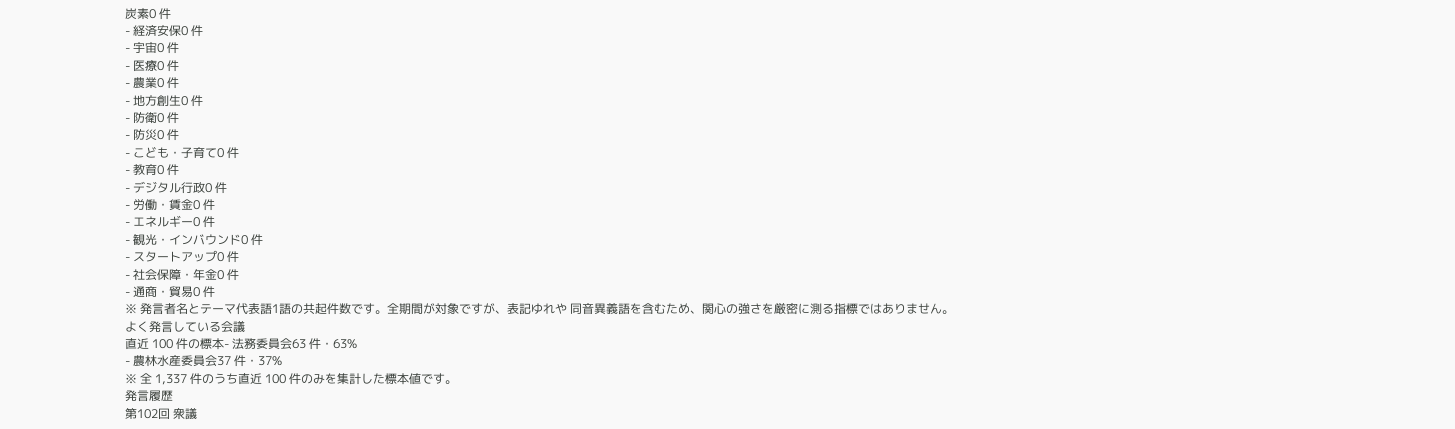炭素0 件
- 経済安保0 件
- 宇宙0 件
- 医療0 件
- 農業0 件
- 地方創生0 件
- 防衛0 件
- 防災0 件
- こども・子育て0 件
- 教育0 件
- デジタル行政0 件
- 労働・賃金0 件
- エネルギー0 件
- 観光・インバウンド0 件
- スタートアップ0 件
- 社会保障・年金0 件
- 通商・貿易0 件
※ 発言者名とテーマ代表語1語の共起件数です。全期間が対象ですが、表記ゆれや 同音異義語を含むため、関心の強さを厳密に測る指標ではありません。
よく発言している会議
直近 100 件の標本- 法務委員会63 件・63%
- 農林水産委員会37 件・37%
※ 全 1,337 件のうち直近 100 件のみを集計した標本値です。
発言履歴
第102回 衆議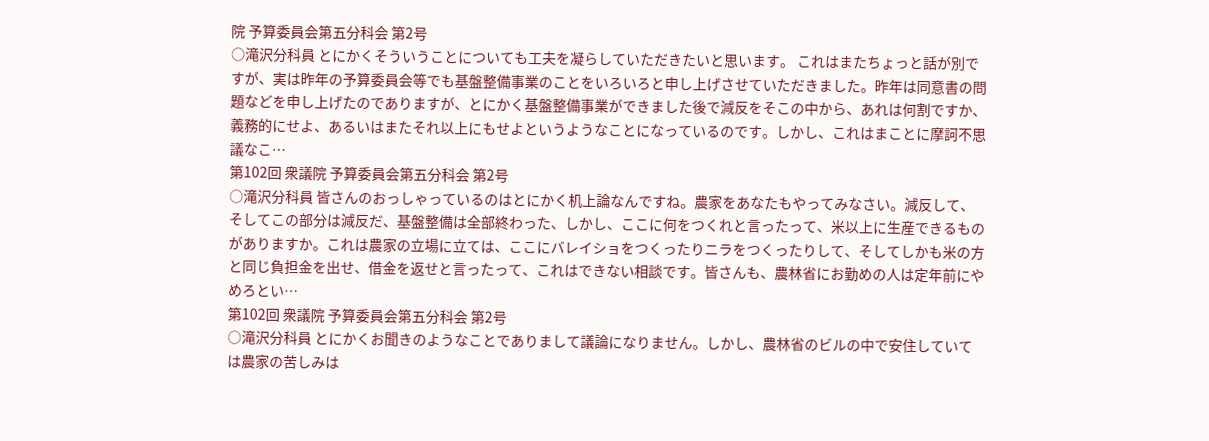院 予算委員会第五分科会 第2号
○滝沢分科員 とにかくそういうことについても工夫を凝らしていただきたいと思います。 これはまたちょっと話が別ですが、実は昨年の予算委員会等でも基盤整備事業のことをいろいろと申し上げさせていただきました。昨年は同意書の問題などを申し上げたのでありますが、とにかく基盤整備事業ができました後で減反をそこの中から、あれは何割ですか、義務的にせよ、あるいはまたそれ以上にもせよというようなことになっているのです。しかし、これはまことに摩訶不思議なこ…
第102回 衆議院 予算委員会第五分科会 第2号
○滝沢分科員 皆さんのおっしゃっているのはとにかく机上論なんですね。農家をあなたもやってみなさい。減反して、そしてこの部分は減反だ、基盤整備は全部終わった、しかし、ここに何をつくれと言ったって、米以上に生産できるものがありますか。これは農家の立場に立ては、ここにバレイショをつくったりニラをつくったりして、そしてしかも米の方と同じ負担金を出せ、借金を返せと言ったって、これはできない相談です。皆さんも、農林省にお勤めの人は定年前にやめろとい…
第102回 衆議院 予算委員会第五分科会 第2号
○滝沢分科員 とにかくお聞きのようなことでありまして議論になりません。しかし、農林省のビルの中で安住していては農家の苦しみは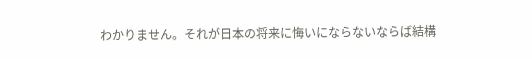わかりません。それが日本の将来に悔いにならないならば結構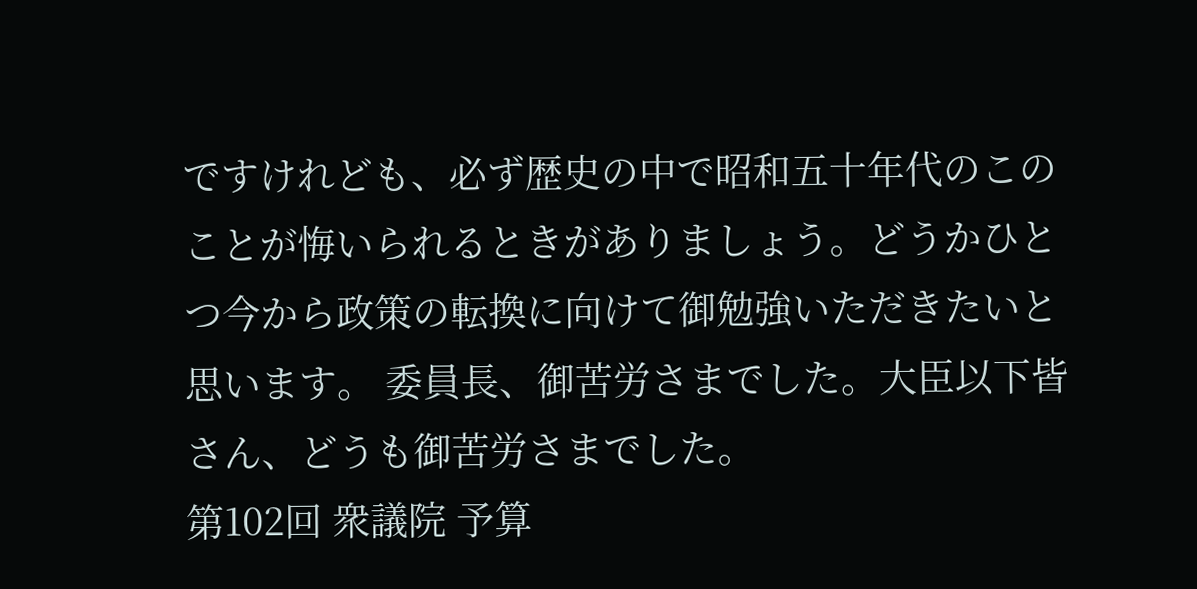ですけれども、必ず歴史の中で昭和五十年代のこのことが悔いられるときがありましょう。どうかひとつ今から政策の転換に向けて御勉強いただきたいと思います。 委員長、御苦労さまでした。大臣以下皆さん、どうも御苦労さまでした。
第102回 衆議院 予算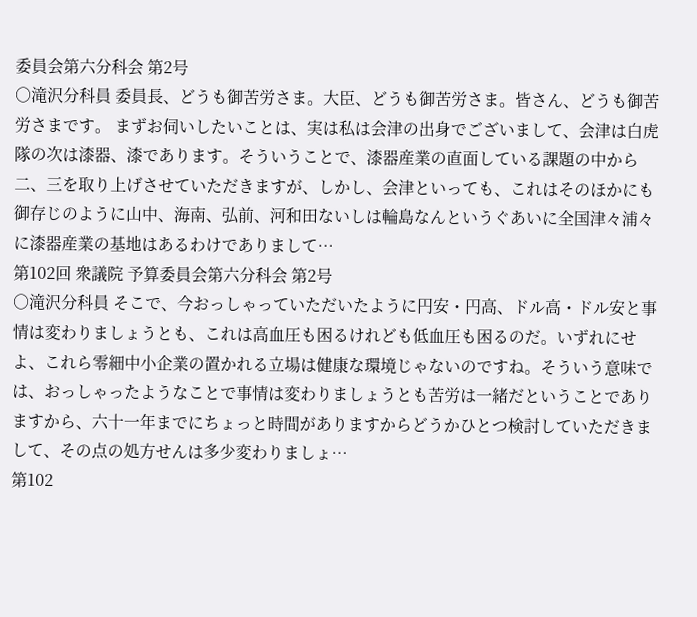委員会第六分科会 第2号
○滝沢分科員 委員長、どうも御苦労さま。大臣、どうも御苦労さま。皆さん、どうも御苦労さまです。 まずお伺いしたいことは、実は私は会津の出身でございまして、会津は白虎隊の次は漆器、漆であります。そういうことで、漆器産業の直面している課題の中から二、三を取り上げさせていただきますが、しかし、会津といっても、これはそのほかにも御存じのように山中、海南、弘前、河和田ないしは輪島なんというぐあいに全国津々浦々に漆器産業の基地はあるわけでありまして…
第102回 衆議院 予算委員会第六分科会 第2号
○滝沢分科員 そこで、今おっしゃっていただいたように円安・円高、ドル高・ドル安と事情は変わりましょうとも、これは高血圧も困るけれども低血圧も困るのだ。いずれにせよ、これら零細中小企業の置かれる立場は健康な環境じゃないのですね。そういう意味では、おっしゃったようなことで事情は変わりましょうとも苦労は一緒だということでありますから、六十一年までにちょっと時間がありますからどうかひとつ検討していただきまして、その点の処方せんは多少変わりましょ…
第102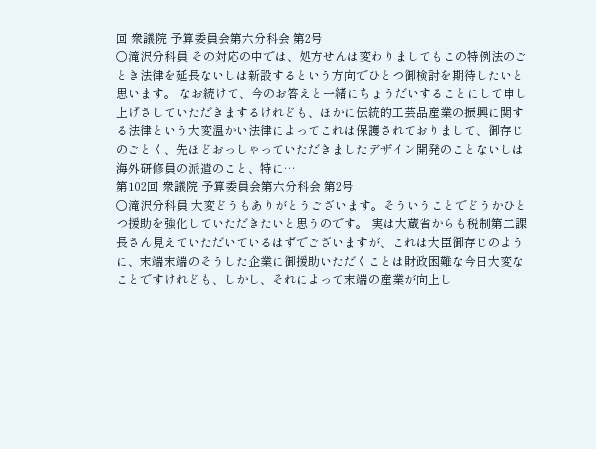回 衆議院 予算委員会第六分科会 第2号
○滝沢分科員 その対応の中では、処方せんは変わりましてもこの特例法のごとき法律を延長ないしは新設するという方向でひとつ御検討を期待したいと思います。 なお続けて、今のお答えと一緒にちょうだいすることにして申し上げさしていただきまするけれども、ほかに伝統的工芸品産業の振興に関する法律という大変温かい法律によってこれは保護されておりまして、御存じのごとく、先ほどおっしゃっていただきましたデザイン開発のことないしは海外研修員の派遣のこと、特に…
第102回 衆議院 予算委員会第六分科会 第2号
○滝沢分科員 大変どうもありがとうございます。そういうことでどうかひとつ援助を強化していただきたいと思うのです。 実は大蔵省からも税制第二課長さん見えていただいているはずでございますが、これは大臣御存じのように、末端末端のそうした企業に御援助いただくことは財政困難な今日大変なことですけれども、しかし、それによって末端の産業が向上し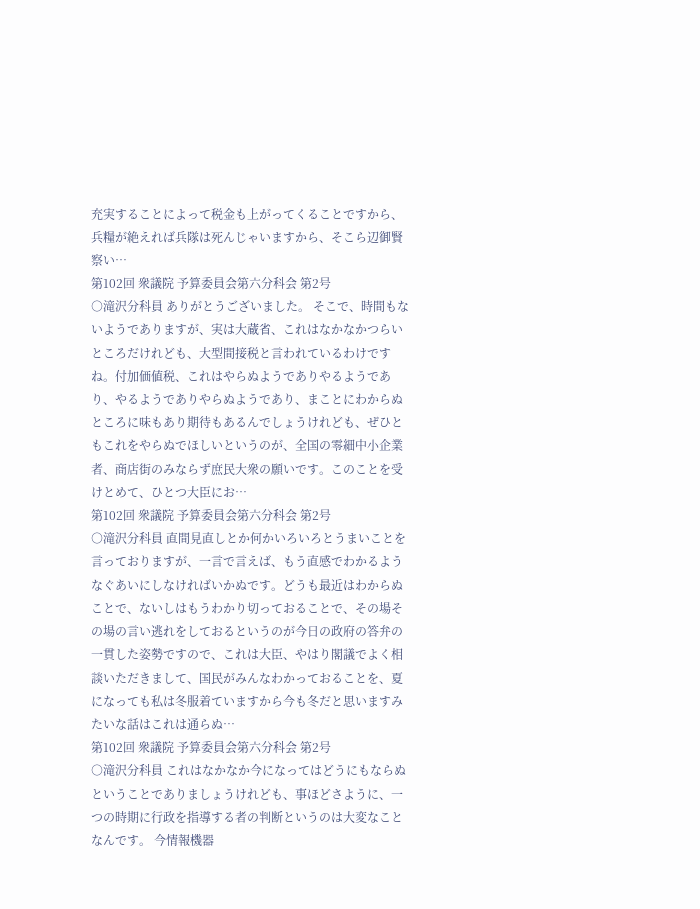充実することによって税金も上がってくることですから、兵糧が絶えれば兵隊は死んじゃいますから、そこら辺御賢察い…
第102回 衆議院 予算委員会第六分科会 第2号
○滝沢分科員 ありがとうございました。 そこで、時間もないようでありますが、実は大蔵省、これはなかなかつらいところだけれども、大型間接税と言われているわけですね。付加価値税、これはやらぬようでありやるようであり、やるようでありやらぬようであり、まことにわからぬところに味もあり期待もあるんでしょうけれども、ぜひともこれをやらぬでほしいというのが、全国の零細中小企業者、商店街のみならず庶民大衆の願いです。このことを受けとめて、ひとつ大臣にお…
第102回 衆議院 予算委員会第六分科会 第2号
○滝沢分科員 直間見直しとか何かいろいろとうまいことを言っておりますが、一言で言えば、もう直感でわかるようなぐあいにしなければいかぬです。どうも最近はわからぬことで、ないしはもうわかり切っておることで、その場その場の言い逃れをしておるというのが今日の政府の答弁の一貫した姿勢ですので、これは大臣、やはり閣議でよく相談いただきまして、国民がみんなわかっておることを、夏になっても私は冬服着ていますから今も冬だと思いますみたいな話はこれは通らぬ…
第102回 衆議院 予算委員会第六分科会 第2号
○滝沢分科員 これはなかなか今になってはどうにもならぬということでありましょうけれども、事ほどさように、一つの時期に行政を指導する者の判断というのは大変なことなんです。 今情報機器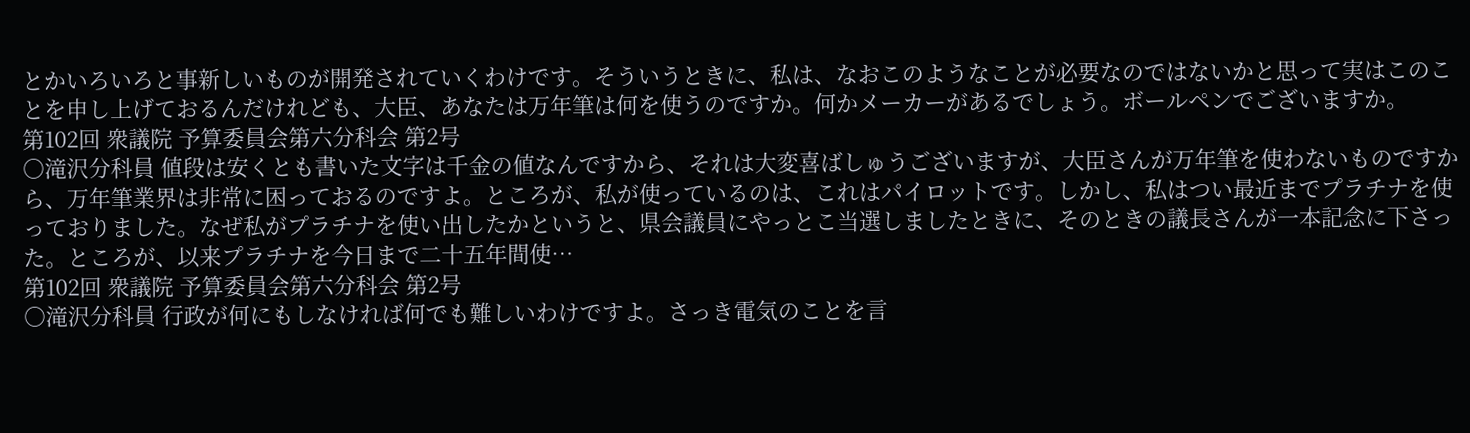とかいろいろと事新しいものが開発されていくわけです。そういうときに、私は、なおこのようなことが必要なのではないかと思って実はこのことを申し上げておるんだけれども、大臣、あなたは万年筆は何を使うのですか。何かメーカーがあるでしょう。ボールペンでございますか。
第102回 衆議院 予算委員会第六分科会 第2号
○滝沢分科員 値段は安くとも書いた文字は千金の値なんですから、それは大変喜ばしゅうございますが、大臣さんが万年筆を使わないものですから、万年筆業界は非常に困っておるのですよ。ところが、私が使っているのは、これはパイロットです。しかし、私はつい最近までプラチナを使っておりました。なぜ私がプラチナを使い出したかというと、県会議員にやっとこ当選しましたときに、そのときの議長さんが一本記念に下さった。ところが、以来プラチナを今日まで二十五年間使…
第102回 衆議院 予算委員会第六分科会 第2号
○滝沢分科員 行政が何にもしなければ何でも難しいわけですよ。さっき電気のことを言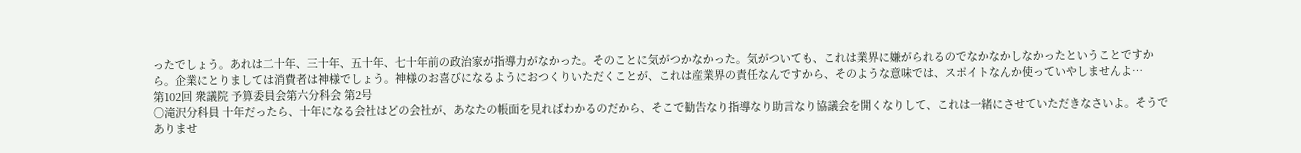ったでしょう。あれは二十年、三十年、五十年、七十年前の政治家が指導力がなかった。そのことに気がつかなかった。気がついても、これは業界に嫌がられるのでなかなかしなかったということですから。企業にとりましては消費者は神様でしょう。神様のお喜びになるようにおつくりいただくことが、これは産業界の責任なんですから、そのような意味では、スポイトなんか使っていやしませんよ…
第102回 衆議院 予算委員会第六分科会 第2号
○滝沢分科員 十年だったら、十年になる会社はどの会社が、あなたの帳面を見ればわかるのだから、そこで勧告なり指導なり助言なり協議会を開くなりして、これは一緒にさせていただきなさいよ。そうでありませ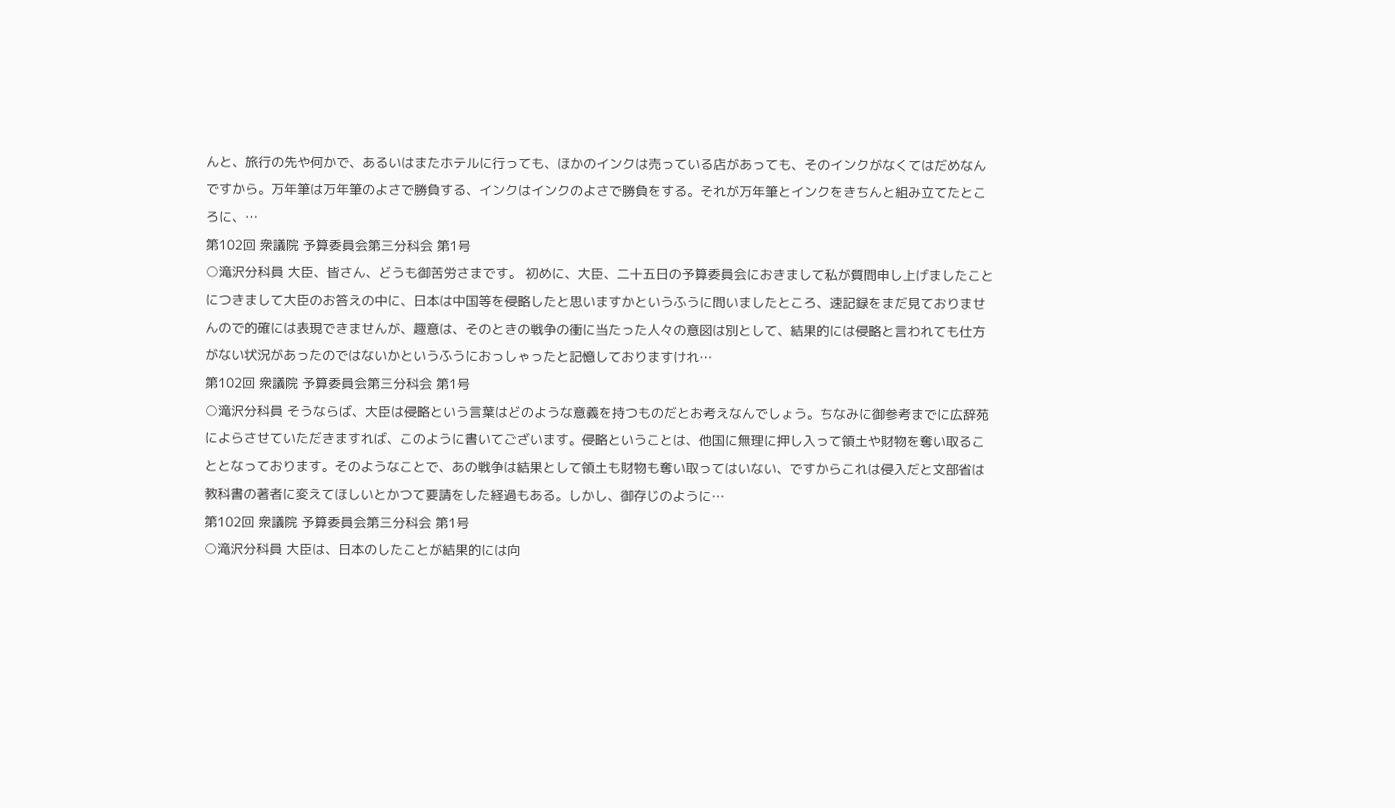んと、旅行の先や何かで、あるいはまたホテルに行っても、ほかのインクは売っている店があっても、そのインクがなくてはだめなんですから。万年筆は万年筆のよさで勝負する、インクはインクのよさで勝負をする。それが万年筆とインクをきちんと組み立てたところに、…
第102回 衆議院 予算委員会第三分科会 第1号
○滝沢分科員 大臣、皆さん、どうも御苦労さまです。 初めに、大臣、二十五日の予算委員会におきまして私が質問申し上げましたことにつきまして大臣のお答えの中に、日本は中国等を侵略したと思いますかというふうに問いましたところ、速記録をまだ見ておりませんので的確には表現できませんが、趣意は、そのときの戦争の衝に当たった人々の意図は別として、結果的には侵略と言われても仕方がない状況があったのではないかというふうにおっしゃったと記憶しておりますけれ…
第102回 衆議院 予算委員会第三分科会 第1号
○滝沢分科員 そうならば、大臣は侵略という言葉はどのような意義を持つものだとお考えなんでしょう。ちなみに御参考までに広辞苑によらさせていただきますれば、このように書いてございます。侵略ということは、他国に無理に押し入って領土や財物を奪い取ることとなっております。そのようなことで、あの戦争は結果として領土も財物も奪い取ってはいない、ですからこれは侵入だと文部省は教科書の著者に変えてほしいとかつて要請をした経過もある。しかし、御存じのように…
第102回 衆議院 予算委員会第三分科会 第1号
○滝沢分科員 大臣は、日本のしたことが結果的には向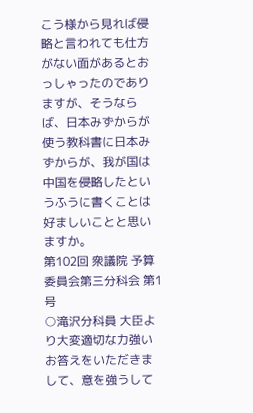こう様から見れば侵略と言われても仕方がない面があるとおっしゃったのでありますが、そうならば、日本みずからが使う教科書に日本みずからが、我が国は中国を侵略したというふうに書くことは好ましいことと思いますか。
第102回 衆議院 予算委員会第三分科会 第1号
○滝沢分科員 大臣より大変適切な力強いお答えをいただきまして、意を強うして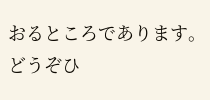おるところであります。どうぞひ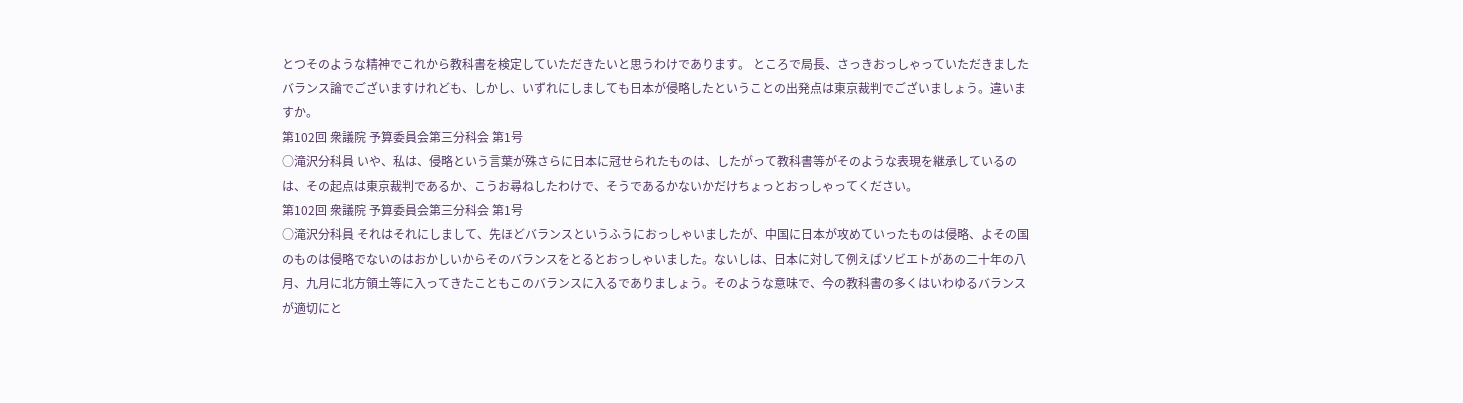とつそのような精神でこれから教科書を検定していただきたいと思うわけであります。 ところで局長、さっきおっしゃっていただきましたバランス論でございますけれども、しかし、いずれにしましても日本が侵略したということの出発点は東京裁判でございましょう。違いますか。
第102回 衆議院 予算委員会第三分科会 第1号
○滝沢分科員 いや、私は、侵略という言葉が殊さらに日本に冠せられたものは、したがって教科書等がそのような表現を継承しているのは、その起点は東京裁判であるか、こうお尋ねしたわけで、そうであるかないかだけちょっとおっしゃってください。
第102回 衆議院 予算委員会第三分科会 第1号
○滝沢分科員 それはそれにしまして、先ほどバランスというふうにおっしゃいましたが、中国に日本が攻めていったものは侵略、よその国のものは侵略でないのはおかしいからそのバランスをとるとおっしゃいました。ないしは、日本に対して例えばソビエトがあの二十年の八月、九月に北方領土等に入ってきたこともこのバランスに入るでありましょう。そのような意味で、今の教科書の多くはいわゆるバランスが適切にと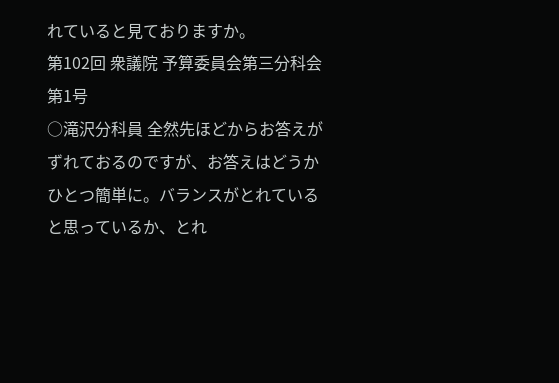れていると見ておりますか。
第102回 衆議院 予算委員会第三分科会 第1号
○滝沢分科員 全然先ほどからお答えがずれておるのですが、お答えはどうかひとつ簡単に。バランスがとれていると思っているか、とれ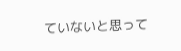ていないと思って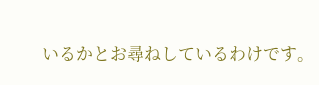いるかとお尋ねしているわけです。